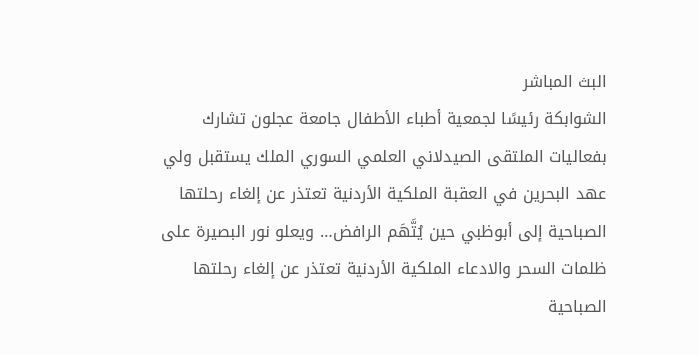البث المباشر
الشوابكة رئيسًا لجمعية أطباء الأطفال جامعة عجلون تشارك بفعاليات الملتقى الصيدلاني العلمي السوري الملك يستقبل ولي عهد البحرين في العقبة الملكية الأردنية تعتذر عن إلغاء رحلتها الصباحية إلى أبوظبي حين يُتَّهَم الرافض… ويعلو نور البصيرة على ظلمات السحر والادعاء الملكية الأردنية تعتذر عن إلغاء رحلتها الصباحية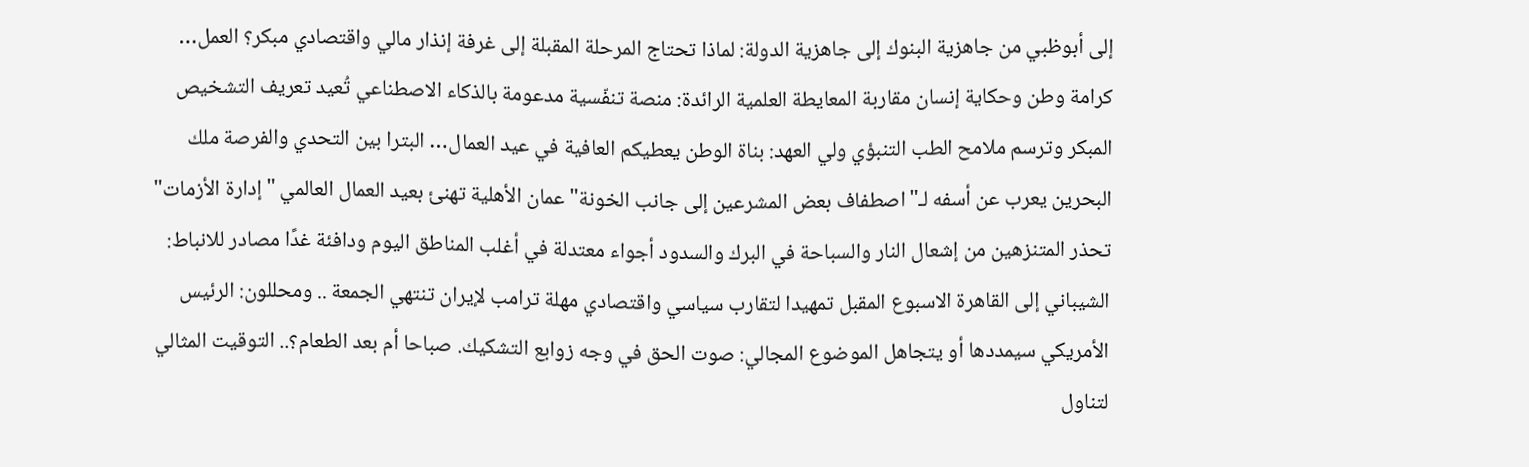إلى أبوظبي من جاهزية البنوك إلى جاهزية الدولة: لماذا تحتاج المرحلة المقبلة إلى غرفة إنذار مالي واقتصادي مبكر؟ العمل… كرامة وطن وحكاية إنسان مقاربة المعايطة العلمية الرائدة: منصة تنفّسية مدعومة بالذكاء الاصطناعي تُعيد تعريف التشخيص المبكر وترسم ملامح الطب التنبؤي ولي العهد: بناة الوطن يعطيكم العافية في عيد العمال… البترا بين التحدي والفرصة ملك البحرين يعرب عن أسفه لـ"اصطفاف بعض المشرعين إلى جانب الخونة" عمان الأهلية تهنئ بعيد العمال العالمي "إدارة الأزمات" تحذر المتنزهين من إشعال النار والسباحة في البرك والسدود أجواء معتدلة في أغلب المناطق اليوم ودافئة غدًا مصادر للانباط: الشيباني إلى القاهرة الاسبوع المقبل تمهيدا لتقارب سياسي واقتصادي مهلة ترامب لإيران تنتهي الجمعة .. ومحللون: الرئيس الأمريكي سيمددها أو يتجاهل الموضوع المجالي: صوت الحق في وجه زوابع التشكيك. صباحا أم بعد الطعام؟.. التوقيت المثالي لتناول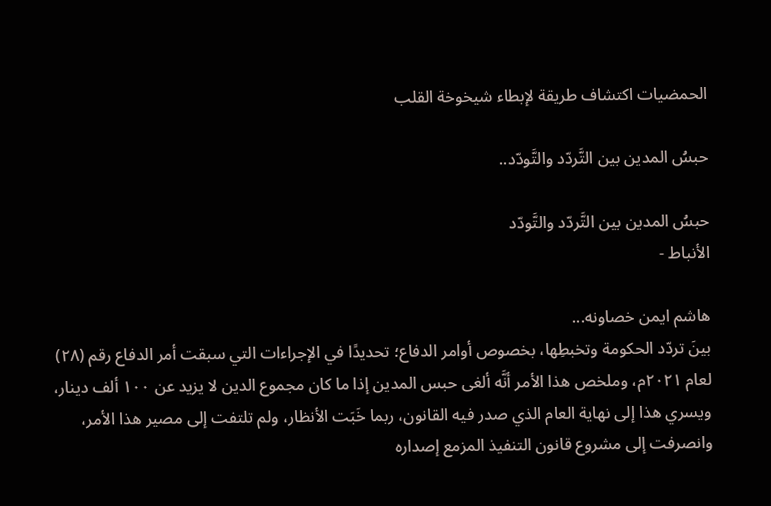الحمضيات اكتشاف طريقة لإبطاء شيخوخة القلب

حبسُ المدين بين التَّردّد والتَّودّد..

حبسُ المدين بين التَّردّد والتَّودّد
الأنباط -

هاشم ايمن خصاونه...
بينَ تردّد الحكومة وتخبطِها، بخصوص أوامر الدفاع؛ تحديدًا في الإجراءات التي سبقت أمر الدفاع رقم (٢٨) لعام ٢٠٢١م، وملخص هذا الأمر أنَّه ألغى حبس المدين إذا ما كان مجموع الدين لا يزيد عن ١٠٠ ألف دينار، ويسري هذا إلى نهاية العام الذي صدر فيه القانون، ربما خَبَت الأنظار، ولم تلتفت إلى مصير هذا الأمر، وانصرفت إلى مشروع قانون التنفيذ المزمع إصداره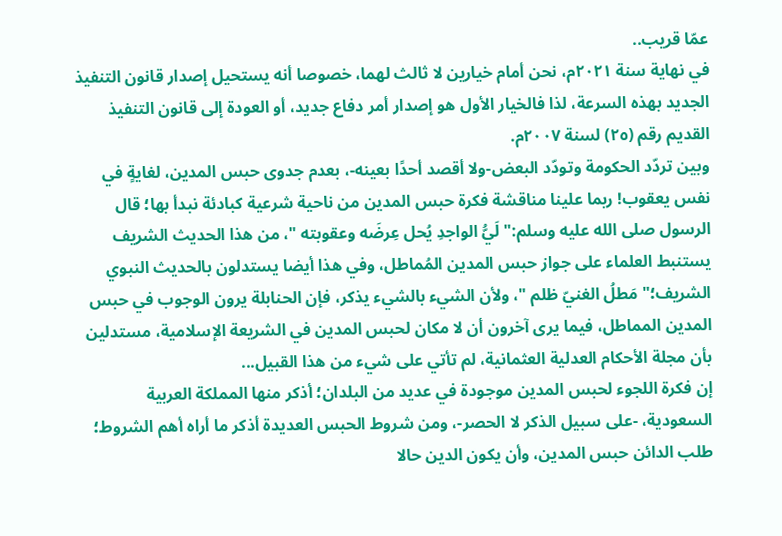عمّا قريب..
في نهاية سنة ٢٠٢١م، نحن أمام خيارين لا ثالث لهما، خصوصا أنه يستحيل إصدار قانون التنفيذ الجديد بهذه السرعة، لذا فالخيار الأول هو إصدار أمر دفاع جديد، أو العودة إلى قانون التنفيذ القديم رقم (٢٥) لسنة ٢٠٠٧م.
وبين تردّد الحكومة وتودّد البعض-ولا أقصد أحدًا بعينه-، بعدم جدوى حبس المدين، لغايةٍ في نفس يعقوب! ربما علينا مناقشة فكرة حبس المدين من ناحية شرعية كبادئة نبدأ بها؛ قال الرسول صلى الله عليه وسلم:" لَيُّ الواجدِ يُحل عِرضَه وعقوبته "، من هذا الحديث الشريف يستنبط العلماء على جواز حبس المدين المُماطل، وفي هذا أيضا يستدلون بالحديث النبوي الشريف؛" مَطلُ الغنيّ ظلم "، ولأن الشيء بالشيء يذكر، فإن الحنابلة يرون الوجوب في حبس المدين المماطل، فيما يرى آخرون أن لا مكان لحبس المدين في الشريعة الإسلامية، مستدلين بأن مجلة الأحكام العدلية العثمانية، لم تأتي على شيء من هذا القبيل...
إن فكرة اللجوء لحبس المدين موجودة في عديد من البلدان؛ أذكر منها المملكة العربية السعودية، -على سبيل الذكر لا الحصر-، ومن شروط الحبس العديدة أذكر ما أراه أهم الشروط؛ طلب الدائن حبس المدين، وأن يكون الدين حالا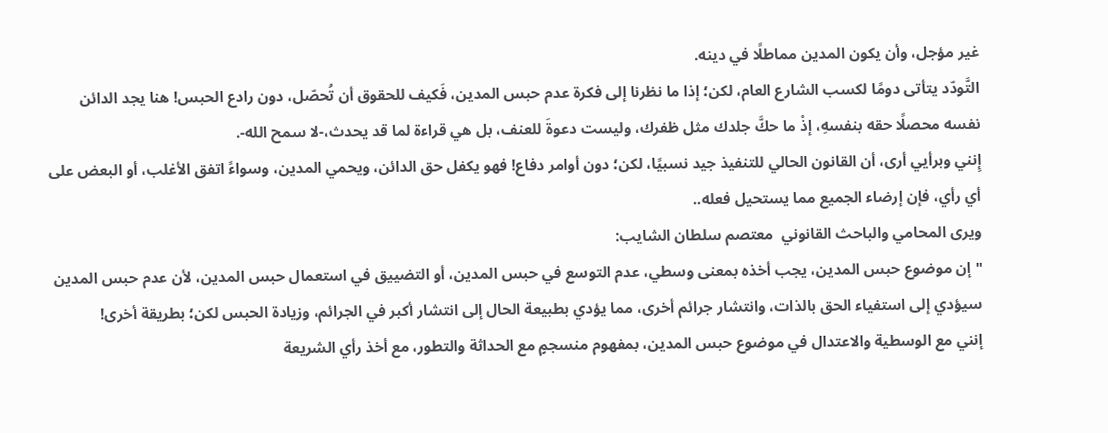غير مؤجل، وأن يكون المدين مماطلًا في دينه.
التَّودّد يتأتى دومًا لكسب الشارع العام، لكن؛ إذا ما نظرنا إلى فكرة عدم حبس المدين، فَكيف للحقوق أن تُحصّل، دون رادع الحبس! هنا يجد الدائن نفسه محصلًا حقه بنفسهِ، إذْ ما حكَّ جلدك مثل ظفرك، وليست دعوةَ للعنف، بل هي قراءة لما قد يحدث،-لا سمح الله-.
إِنني وبرأيي أرى، أن القانون الحالي للتنفيذ جيد نسبيًا، لكن؛ دون أوامر دفاع! فهو يكفل حق الدائن، ويحمي المدين، وسواءً اتفق الأغلب، أو البعض على أي رأي، فإن إرضاء الجميع مما يستحيل فعله..
ويرى المحامي والباحث القانوني  معتصم سلطان الشايب:
"إن موضوع حبس المدين، يجب أخذه بمعنى وسطي، عدم التوسع في حبس المدين، أو التضييق في استعمال حبس المدين، لأن عدم حبس المدين سيؤدي إلى استفياء الحق بالذات، وانتشار جرائم أخرى، مما يؤدي بطبيعة الحال إلى انتشار أكبر في الجرائم، وزيادة الحبس لكن؛ بطريقة أخرى!
إنني مع الوسطية والاعتدال في موضوع حبس المدين، بمفهوم منسجمٍ مع الحداثة والتطور، مع أخذ رأي الشريعة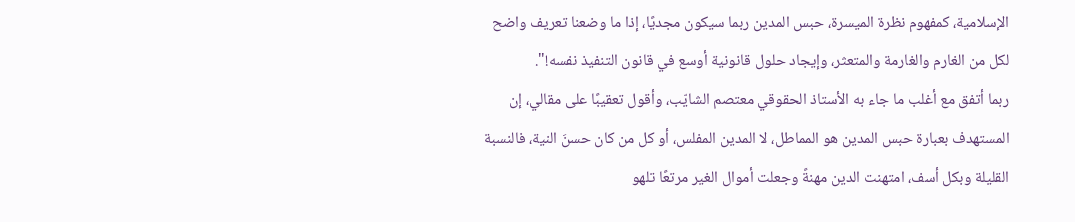الإسلامية، كمفهوم نظرة الميسرة، حبس المدين ربما سيكون مجديًا، إذا ما وضعنا تعريف واضح لكل من الغارم والغارمة والمتعثر، وإيجاد حلول قانونية أوسع في قانون التنفيذ نفسه!".
ربما أتفق مع أغلب ما جاء به الأستاذ الحقوقي معتصم الشايّب، وأقول تعقيبًا على مقالي، إن المستهدف بعبارة حبس المدين هو المماطل، لا المدين المفلس، أو كل من كان حسنَ النية، فالنسبة القليلة وبكل أسف، امتهنت الدين مهنةً وجعلت أموال الغير مرتعًا تلهو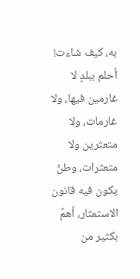به، كيف شاءت!
أحلم ببلدٍ لا غارمين فيها، ولا غارمات، ولا متعثرين ولا متعثرات، وطنٌ يكون فيه قانون الاستمثار، أهمَّ بكثير من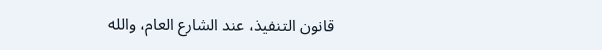قانون التنفيذ، عند الشارع العام، والله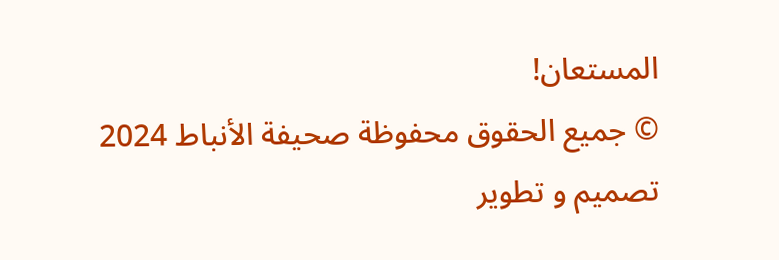المستعان!
© جميع الحقوق محفوظة صحيفة الأنباط 2024
تصميم و تطوير